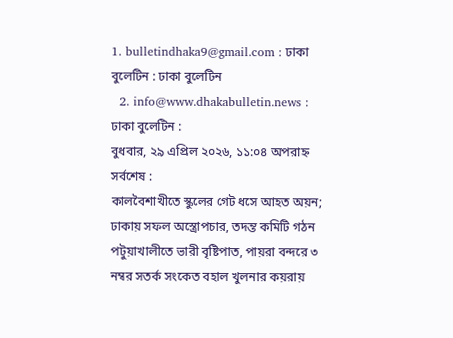1. bulletindhaka9@gmail.com : ঢাকা বুলেটিন : ঢাকা বুলেটিন
  2. info@www.dhakabulletin.news : ঢাকা বুলেটিন :
বুধবার, ২৯ এপ্রিল ২০২৬, ১১:০৪ অপরাহ্ন
সর্বশেষ :
কালবৈশাখীতে স্কুলের গেট ধসে আহত অয়ন; ঢাকায় সফল অস্ত্রোপচার, তদন্ত কমিটি গঠন পটুয়াখালীতে ভারী বৃষ্টিপাত, পায়রা বন্দরে ৩ নম্বর সতর্ক সংকেত বহাল খুলনার কয়রায়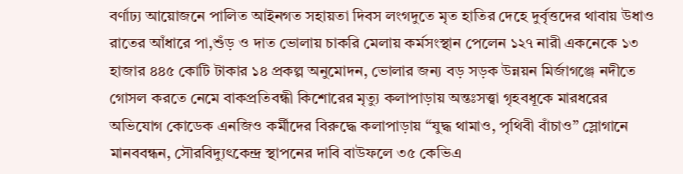বর্ণাঢ্য আয়োজনে পালিত আইনগত সহায়তা দিবস লংগদুতে মৃত হাতির দেহে দুর্বৃত্তদের থাবায় উধাও রাতের আঁধারে পা,শুঁড় ও দাত ভোলায় চাকরি মেলায় কর্মসংস্থান পেলেন ১২৭ নারী একনেকে ১৩ হাজার ৪৪৫ কোটি টাকার ১৪ প্রকল্প অনুমোদন, ভোলার জন্য বড় সড়ক উন্নয়ন মির্জাগঞ্জে নদীতে গোসল করতে নেমে বাকপ্রতিবন্ধী কিশোরের মৃত্যু কলাপাড়ায় অন্তঃসত্ত্বা গৃহবধূকে মারধরের অভিযোগ কোডেক এনজিও কর্মীদের বিরুদ্ধে কলাপাড়ায় “যুদ্ধ থামাও, পৃথিবী বাঁচাও” স্লোগানে মানববন্ধন, সৌরবিদ্যুৎকেন্দ্র স্থাপনের দাবি বাউফলে ৩৫ কেভিএ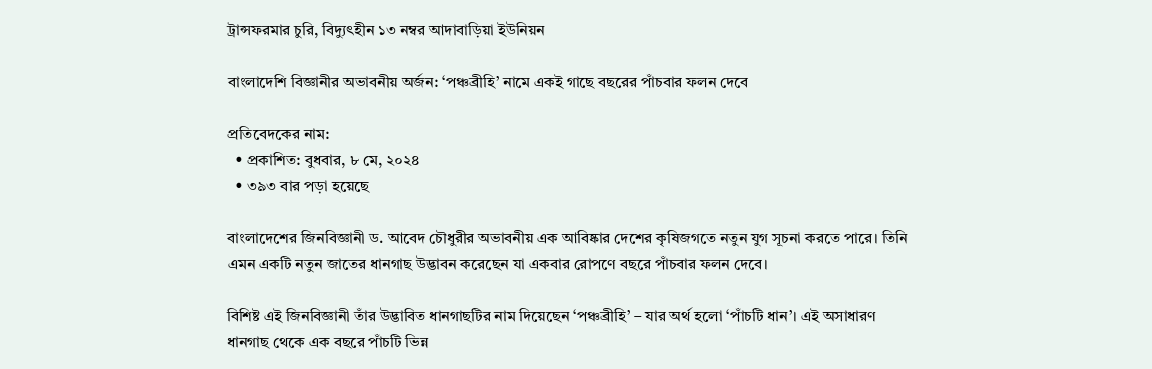ট্রান্সফরমার চুরি, বিদ্যুৎহীন ১৩ নম্বর আদাবাড়িয়া ইউনিয়ন

বাংলাদেশি বিজ্ঞানীর অভাবনীয় অর্জন: ‘পঞ্চব্রীহি’ নামে একই গাছে বছরের পাঁচবার ফলন দেবে

প্রতিবেদকের নাম:
  • প্রকাশিত: বুধবার, ৮ মে, ২০২৪
  • ৩৯৩ বার পড়া হয়েছে

বাংলাদেশের জিনবিজ্ঞানী ড. আবেদ চৌধুরীর অভাবনীয় এক আবিষ্কার দেশের কৃষিজগতে নতুন যুগ সূচনা করতে পারে। তিনি এমন একটি নতুন জাতের ধানগাছ উদ্ভাবন করেছেন যা একবার রোপণে বছরে পাঁচবার ফলন দেবে।

বিশিষ্ট এই জিনবিজ্ঞানী তাঁর উদ্ভাবিত ধানগাছটির নাম দিয়েছেন ‘পঞ্চব্রীহি’ – যার অর্থ হলো ‘পাঁচটি ধান’। এই অসাধারণ ধানগাছ থেকে এক বছরে পাঁচটি ভিন্ন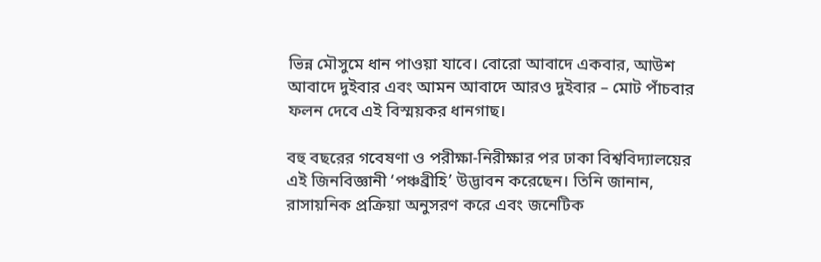ভিন্ন মৌসুমে ধান পাওয়া যাবে। বোরো আবাদে একবার, আউশ আবাদে দুইবার এবং আমন আবাদে আরও দুইবার – মোট পাঁচবার ফলন দেবে এই বিস্ময়কর ধানগাছ।

বহু বছরের গবেষণা ও পরীক্ষা-নিরীক্ষার পর ঢাকা বিশ্ববিদ্যালয়ের এই জিনবিজ্ঞানী ‘পঞ্চব্রীহি’ উদ্ভাবন করেছেন। তিনি জানান, রাসায়নিক প্রক্রিয়া অনুসরণ করে এবং জনেটিক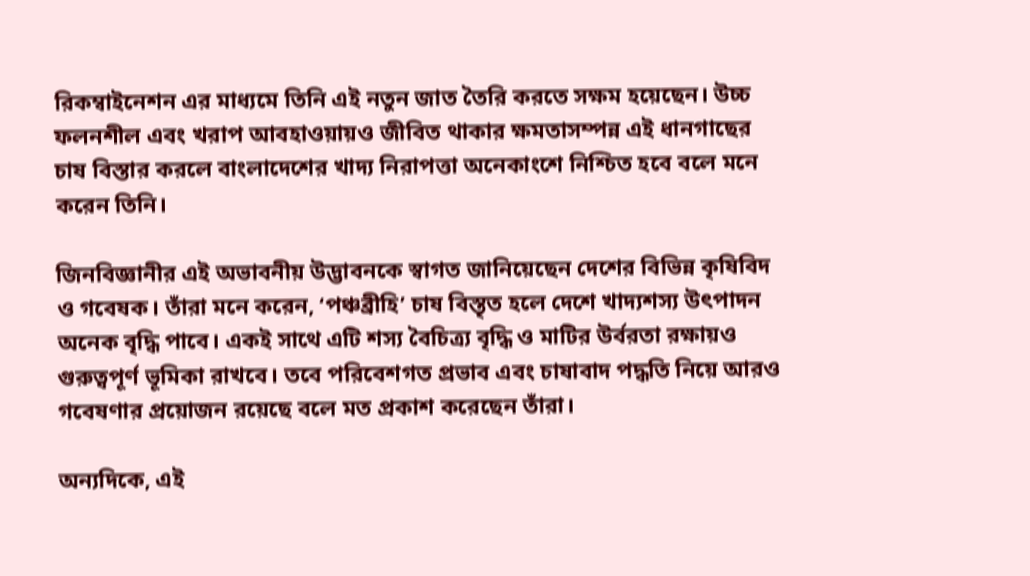রিকম্বাইনেশন এর মাধ্যমে তিনি এই নতুন জাত তৈরি করতে সক্ষম হয়েছেন। উচ্চ ফলনশীল এবং খরাপ আবহাওয়ায়ও জীবিত থাকার ক্ষমতাসম্পন্ন এই ধানগাছের চাষ বিস্তার করলে বাংলাদেশের খাদ্য নিরাপত্তা অনেকাংশে নিশ্চিত হবে বলে মনে করেন তিনি।

জিনবিজ্ঞানীর এই অভাবনীয় উদ্ভাবনকে স্বাগত জানিয়েছেন দেশের বিভিন্ন কৃষিবিদ ও গবেষক। তাঁরা মনে করেন, ‘পঞ্চব্রীহি’ চাষ বিস্তৃত হলে দেশে খাদ্যশস্য উৎপাদন অনেক বৃদ্ধি পাবে। একই সাথে এটি শস্য বৈচিত্র্য বৃদ্ধি ও মাটির উর্বরতা রক্ষায়ও গুরুত্বপূর্ণ ভূমিকা রাখবে। তবে পরিবেশগত প্রভাব এবং চাষাবাদ পদ্ধতি নিয়ে আরও গবেষণার প্রয়োজন রয়েছে বলে মত প্রকাশ করেছেন তাঁরা।

অন্যদিকে, এই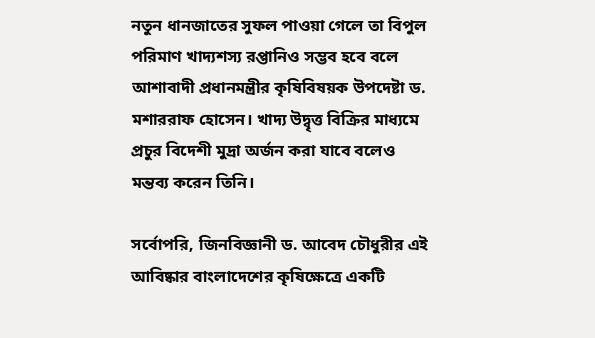নতুন ধানজাতের সুফল পাওয়া গেলে তা বিপুল পরিমাণ খাদ্যশস্য রপ্তানিও সম্ভব হবে বলে আশাবাদী প্রধানমন্ত্রীর কৃষিবিষয়ক উপদেষ্টা ড. মশাররাফ হোসেন। খাদ্য উদ্বৃত্ত বিক্রির মাধ্যমে প্রচুর বিদেশী মুদ্রা অর্জন করা যাবে বলেও মন্তব্য করেন তিনি।

সর্বোপরি, জিনবিজ্ঞানী ড. আবেদ চৌধুরীর এই আবিষ্কার বাংলাদেশের কৃষিক্ষেত্রে একটি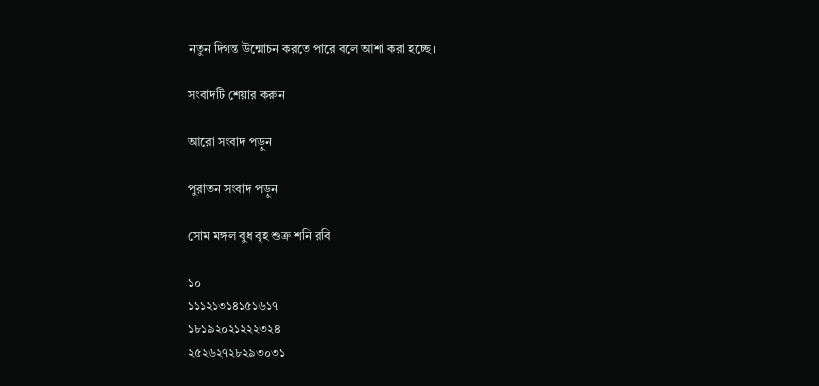নতুন দিগন্ত উন্মোচন করতে পারে বলে আশা করা হচ্ছে।

সংবাদটি শেয়ার করুন

আরো সংবাদ পড়ুন

পুরাতন সংবাদ পড়ুন

সোম মঙ্গল বুধ বৃহ শুক্র শনি রবি

১০
১১১২১৩১৪১৫১৬১৭
১৮১৯২০২১২২২৩২৪
২৫২৬২৭২৮২৯৩০৩১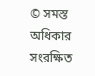© সমস্ত অধিকার সংরক্ষিত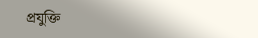প্রযুক্তি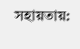সহায়তায়: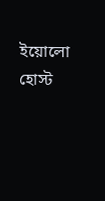ইয়োলো হোস্ট